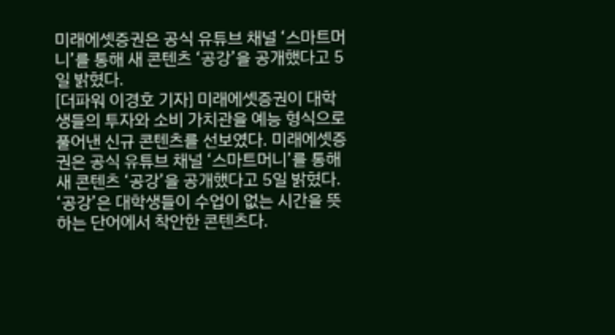미래에셋증권은 공식 유튜브 채널 ‘스마트머니’를 통해 새 콘텐츠 ‘공강’을 공개했다고 5일 밝혔다.
[더파워 이경호 기자] 미래에셋증권이 대학생들의 투자와 소비 가치관을 예능 형식으로 풀어낸 신규 콘텐츠를 선보였다. 미래에셋증권은 공식 유튜브 채널 ‘스마트머니’를 통해 새 콘텐츠 ‘공강’을 공개했다고 5일 밝혔다.
‘공강’은 대학생들이 수업이 없는 시간을 뜻하는 단어에서 착안한 콘텐츠다.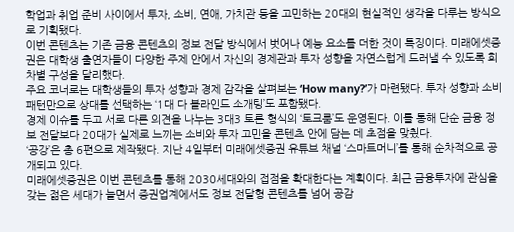학업과 취업 준비 사이에서 투자, 소비, 연애, 가치관 등을 고민하는 20대의 현실적인 생각을 다루는 방식으로 기획됐다.
이번 콘텐츠는 기존 금융 콘텐츠의 정보 전달 방식에서 벗어나 예능 요소를 더한 것이 특징이다. 미래에셋증권은 대학생 출연자들이 다양한 주제 안에서 자신의 경제관과 투자 성향을 자연스럽게 드러낼 수 있도록 회차별 구성을 달리했다.
주요 코너로는 대학생들의 투자 성향과 경제 감각을 살펴보는 ‘How many?’가 마련됐다. 투자 성향과 소비 패턴만으로 상대를 선택하는 ‘1대 다 블라인드 소개팅’도 포함됐다.
경제 이슈를 두고 서로 다른 의견을 나누는 3대3 토론 형식의 ‘토크룸’도 운영된다. 이를 통해 단순 금융 정보 전달보다 20대가 실제로 느끼는 소비와 투자 고민을 콘텐츠 안에 담는 데 초점을 맞췄다.
‘공강’은 총 6편으로 제작됐다. 지난 4일부터 미래에셋증권 유튜브 채널 ‘스마트머니’를 통해 순차적으로 공개되고 있다.
미래에셋증권은 이번 콘텐츠를 통해 2030세대와의 접점을 확대한다는 계획이다. 최근 금융투자에 관심을 갖는 젊은 세대가 늘면서 증권업계에서도 정보 전달형 콘텐츠를 넘어 공감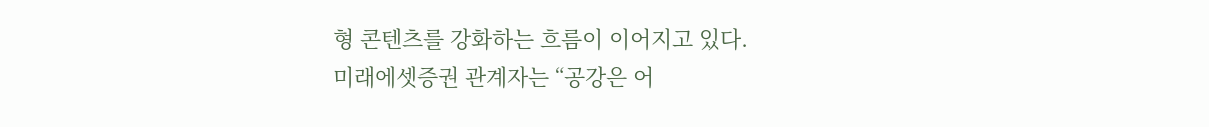형 콘텐츠를 강화하는 흐름이 이어지고 있다.
미래에셋증권 관계자는 “공강은 어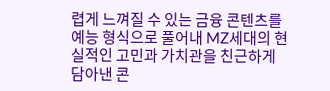렵게 느껴질 수 있는 금융 콘텐츠를 예능 형식으로 풀어내 MZ세대의 현실적인 고민과 가치관을 친근하게 담아낸 콘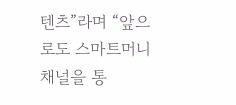텐츠”라며 “앞으로도 스마트머니 채널을 통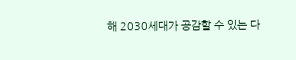해 2030세대가 공감할 수 있는 다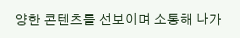양한 콘텐츠를 선보이며 소통해 나가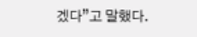겠다”고 말했다.